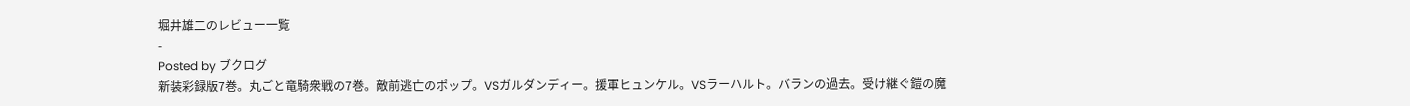堀井雄二のレビュー一覧
-
Posted by ブクログ
新装彩録版7巻。丸ごと竜騎衆戦の7巻。敵前逃亡のポップ。VSガルダンディー。援軍ヒュンケル。VSラーハルト。バランの過去。受け継ぐ鎧の魔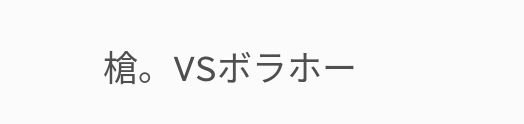槍。VSボラホー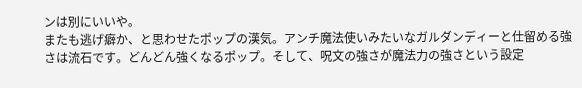ンは別にいいや。
またも逃げ癖か、と思わせたポップの漢気。アンチ魔法使いみたいなガルダンディーと仕留める強さは流石です。どんどん強くなるポップ。そして、呪文の強さが魔法力の強さという設定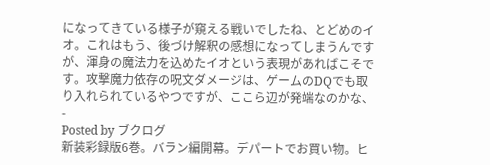になってきている様子が窺える戦いでしたね、とどめのイオ。これはもう、後づけ解釈の感想になってしまうんですが、渾身の魔法力を込めたイオという表現があればこそです。攻撃魔力依存の呪文ダメージは、ゲームのDQでも取り入れられているやつですが、ここら辺が発端なのかな、 -
Posted by ブクログ
新装彩録版6巻。バラン編開幕。デパートでお買い物。ヒ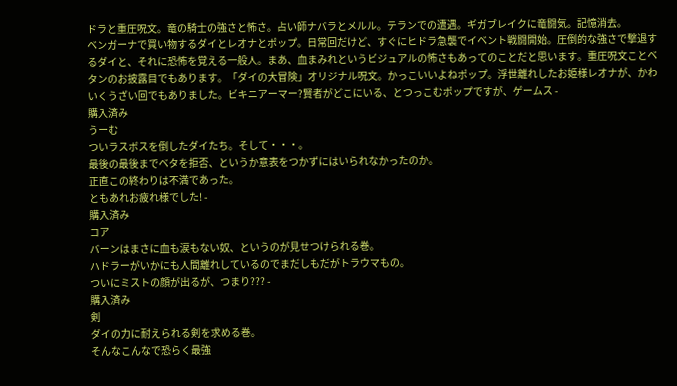ドラと重圧呪文。竜の騎士の強さと怖さ。占い師ナバラとメルル。テランでの遭遇。ギガブレイクに竜闘気。記憶消去。
ベンガーナで買い物するダイとレオナとポップ。日常回だけど、すぐにヒドラ急襲でイベント戦闘開始。圧倒的な強さで撃退するダイと、それに恐怖を覚える一般人。まあ、血まみれというビジュアルの怖さもあってのことだと思います。重圧呪文ことベタンのお披露目でもあります。「ダイの大冒険」オリジナル呪文。かっこいいよねポップ。浮世離れしたお姫様レオナが、かわいくうざい回でもありました。ビキニアーマー?賢者がどこにいる、とつっこむポップですが、ゲームス -
購入済み
うーむ
ついラスボスを倒したダイたち。そして・・・。
最後の最後までベタを拒否、というか意表をつかずにはいられなかったのか。
正直この終わりは不満であった。
ともあれお疲れ様でした! -
購入済み
コア
バーンはまさに血も涙もない奴、というのが見せつけられる巻。
ハドラーがいかにも人間離れしているのでまだしもだがトラウマもの。
ついにミストの顔が出るが、つまり??? -
購入済み
剣
ダイの力に耐えられる剣を求める巻。
そんなこんなで恐らく最強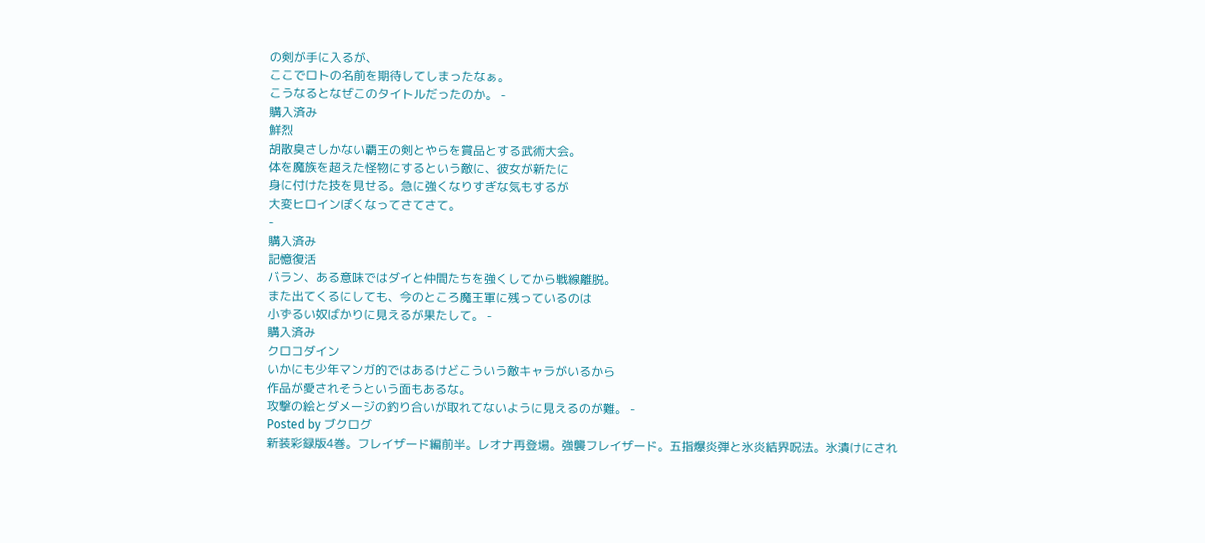の剣が手に入るが、
ここでロトの名前を期待してしまったなぁ。
こうなるとなぜこのタイトルだったのか。 -
購入済み
鮮烈
胡散臭さしかない覇王の剣とやらを賞品とする武術大会。
体を魔族を超えた怪物にするという敵に、彼女が新たに
身に付けた技を見せる。急に強くなりすぎな気もするが
大変ヒロインぽくなってさてさて。
-
購入済み
記憶復活
バラン、ある意味ではダイと仲間たちを強くしてから戦線離脱。
また出てくるにしても、今のところ魔王軍に残っているのは
小ずるい奴ばかりに見えるが果たして。 -
購入済み
クロコダイン
いかにも少年マンガ的ではあるけどこういう敵キャラがいるから
作品が愛されそうという面もあるな。
攻撃の絵とダメージの釣り合いが取れてないように見えるのが難。 -
Posted by ブクログ
新装彩録版4巻。フレイザード編前半。レオナ再登場。強襲フレイザード。五指爆炎弾と氷炎結界呪法。氷漬けにされ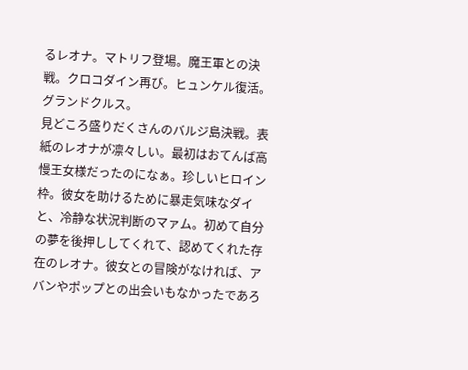るレオナ。マトリフ登場。魔王軍との決戦。クロコダイン再び。ヒュンケル復活。グランドクルス。
見どころ盛りだくさんのバルジ島決戦。表紙のレオナが凛々しい。最初はおてんば高慢王女様だったのになぁ。珍しいヒロイン枠。彼女を助けるために暴走気味なダイと、冷静な状況判断のマァム。初めて自分の夢を後押ししてくれて、認めてくれた存在のレオナ。彼女との冒険がなければ、アバンやポップとの出会いもなかったであろ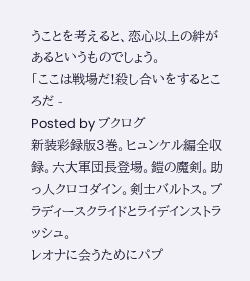うことを考えると、恋心以上の絆があるというものでしょう。
「ここは戦場だ!殺し合いをするところだ -
Posted by ブクログ
新装彩録版3巻。ヒュンケル編全収録。六大軍団長登場。鎧の魔剣。助っ人クロコダイン。剣士バルトス。ブラディースクライドとライデインストラッシュ。
レオナに会うためにパプ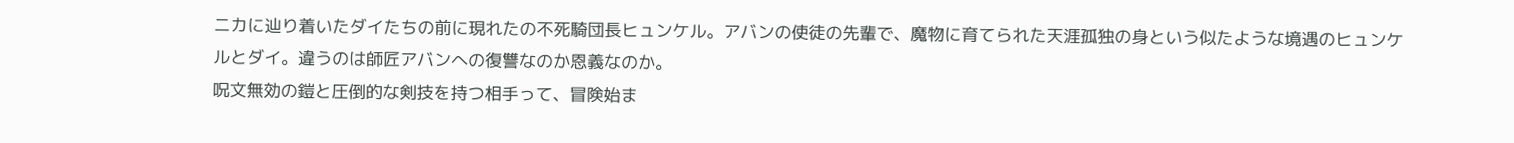ニカに辿り着いたダイたちの前に現れたの不死騎団長ヒュンケル。アバンの使徒の先輩で、魔物に育てられた天涯孤独の身という似たような境遇のヒュンケルとダイ。違うのは師匠アバンへの復讐なのか恩義なのか。
呪文無効の鎧と圧倒的な剣技を持つ相手って、冒険始ま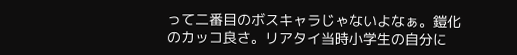って二番目のボスキャラじゃないよなぁ。鎧化のカッコ良さ。リアタイ当時小学生の自分に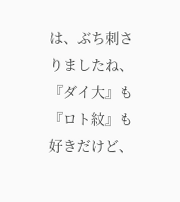は、ぶち刺さりましたね、『ダイ大』も『ロト紋』も好きだけど、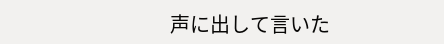声に出して言いた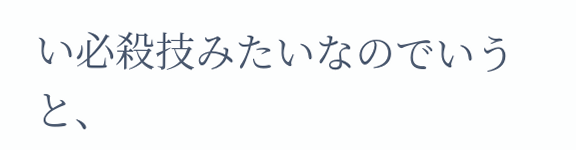い必殺技みたいなのでいうと、